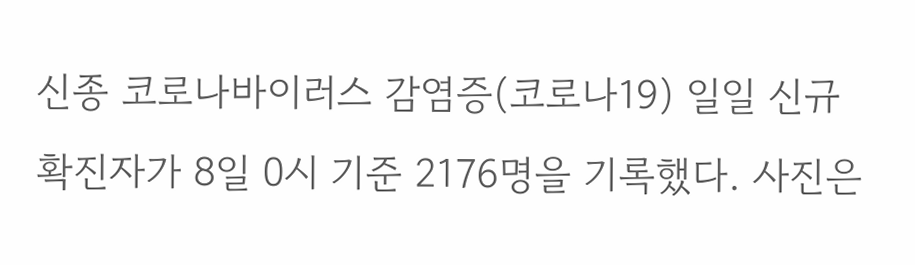신종 코로나바이러스 감염증(코로나19) 일일 신규 확진자가 8일 0시 기준 2176명을 기록했다. 사진은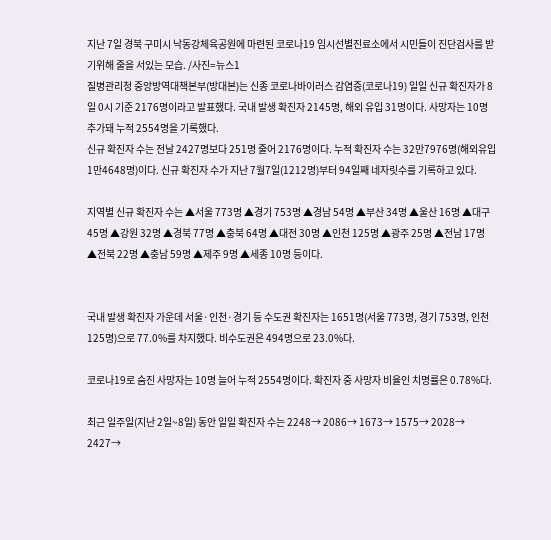지난 7일 경북 구미시 낙동강체육공원에 마련된 코로나19 임시선별진료소에서 시민들이 진단검사를 받기위해 줄을 서있는 모습. /사진=뉴스1
질병관리청 중앙방역대책본부(방대본)는 신종 코로나바이러스 감염증(코로나19) 일일 신규 확진자가 8일 0시 기준 2176명이라고 발표했다. 국내 발생 확진자 2145명, 해외 유입 31명이다. 사망자는 10명 추가돼 누적 2554명을 기록했다.
신규 확진자 수는 전날 2427명보다 251명 줄어 2176명이다. 누적 확진자 수는 32만7976명(해외유입 1만4648명)이다. 신규 확진자 수가 지난 7월7일(1212명)부터 94일째 네자릿수를 기록하고 있다.

지역별 신규 확진자 수는 ▲서울 773명 ▲경기 753명 ▲경남 54명 ▲부산 34명 ▲울산 16명 ▲대구 45명 ▲강원 32명 ▲경북 77명 ▲충북 64명 ▲대전 30명 ▲인천 125명 ▲광주 25명 ▲전남 17명 ▲전북 22명 ▲충남 59명 ▲제주 9명 ▲세종 10명 등이다.


국내 발생 확진자 가운데 서울·인천·경기 등 수도권 확진자는 1651명(서울 773명, 경기 753명, 인천 125명)으로 77.0%를 차지했다. 비수도권은 494명으로 23.0%다.

코로나19로 숨진 사망자는 10명 늘어 누적 2554명이다. 확진자 중 사망자 비율인 치명률은 0.78%다.

최근 일주일(지난 2일~8일) 동안 일일 확진자 수는 2248→ 2086→ 1673→ 1575→ 2028→ 2427→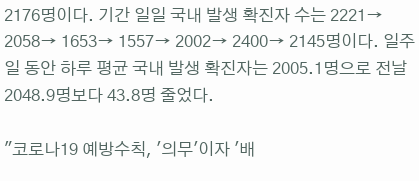2176명이다. 기간 일일 국내 발생 확진자 수는 2221→ 2058→ 1653→ 1557→ 2002→ 2400→ 2145명이다. 일주일 동안 하루 평균 국내 발생 확진자는 2005.1명으로 전날 2048.9명보다 43.8명 줄었다.

"코로나19 예방수칙, '의무'이자 '배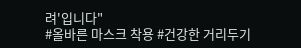려'입니다"
#올바른 마스크 착용 #건강한 거리두기